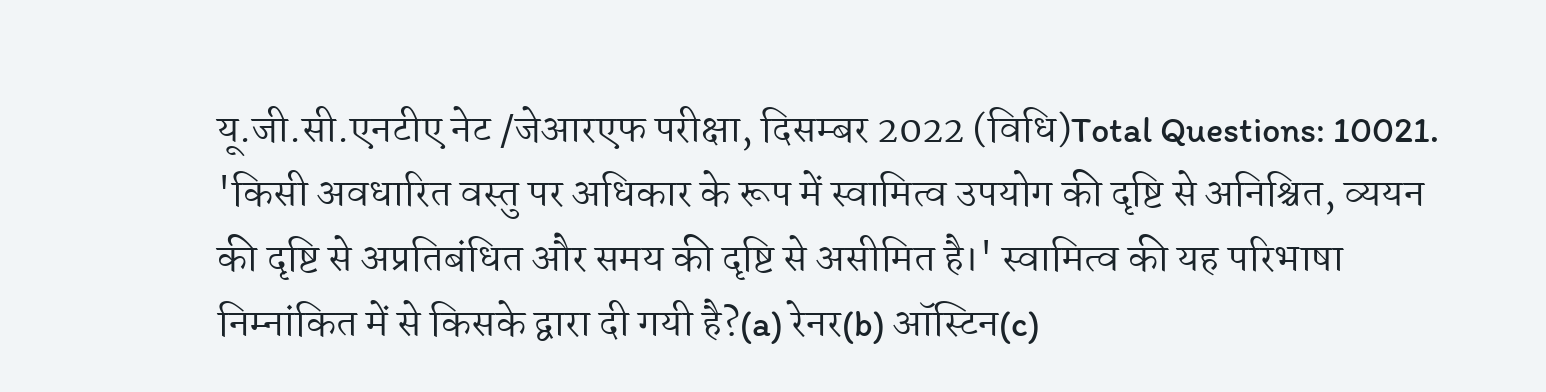यू.जी.सी.एनटीए नेट /जेआरएफ परीक्षा, दिसम्बर 2022 (विधि)Total Questions: 10021. 'किसी अवधारित वस्तु पर अधिकार के रूप में स्वामित्व उपयोग की दृष्टि से अनिश्चित, व्ययन की दृष्टि से अप्रतिबंधित और समय की दृष्टि से असीमित है।' स्वामित्व की यह परिभाषा निम्नांकित में से किसके द्वारा दी गयी है?(a) रेनर(b) ऑस्टिन(c)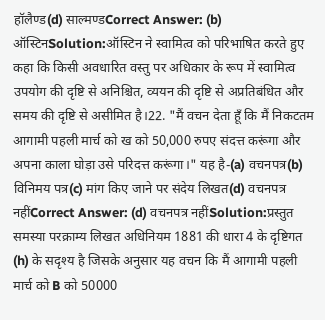हॉलैण्ड(d) साल्मण्डCorrect Answer: (b) ऑस्टिनSolution:ऑस्टिन ने स्वामित्व को परिभाषित करते हुए कहा कि किसी अवधारित वस्तु पर अधिकार के रूप में स्वामित्व उपयोग की दृष्टि से अनिश्चित, व्ययन की दृष्टि से अप्रतिबंधित और समय की दृष्टि से असीमित है।22. "मैं वचन देता हूँ कि मैं निकटतम आगामी पहली मार्च को ख को 50,000 रुपए संदत्त करूंगा और अपना काला घोड़ा उसे परिदत्त करूंगा।" यह है-(a) वचनपत्र(b) विनिमय पत्र(c) मांग किए जाने पर संदेय लिखत(d) वचनपत्र नहींCorrect Answer: (d) वचनपत्र नहींSolution:प्रस्तुत समस्या परक्राम्य लिखत अधिनियम 1881 की धारा 4 के दृष्टिगत (h) के सदृश्य है जिसके अनुसार यह वचन कि मैं आगामी पहली मार्च को B को 50000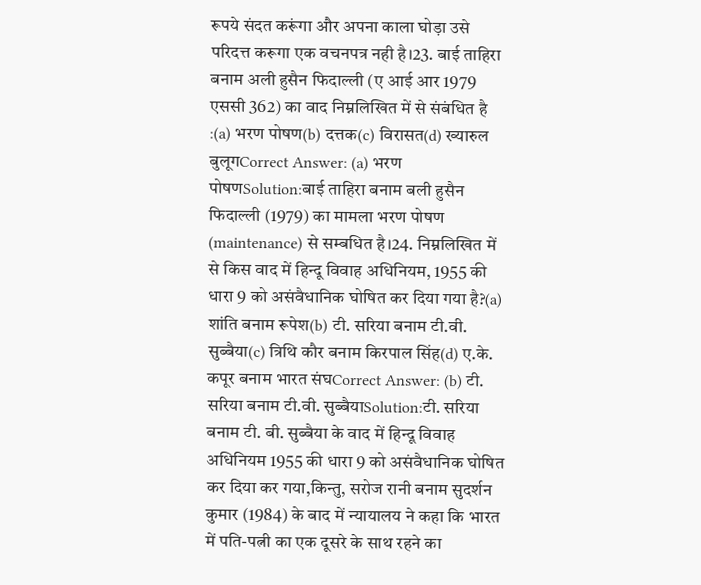रूपये संदत करूंगा और अपना काला घोड़ा उसे परिदत्त करूगा एक वचनपत्र नही है।23. बाई ताहिरा बनाम अली हुसैन फिदाल्ली (ए आई आर 1979 एससी 362) का वाद निम्नलिखित में से संबंधित है :(a) भरण पोषण(b) दत्तक(c) विरासत(d) ख्यारुल बुलूगCorrect Answer: (a) भरण पोषणSolution:बाई ताहिरा बनाम बली हुसैन फिदाल्ली (1979) का मामला भरण पोषण (maintenance) से सम्बधित है।24. निम्नलिखित में से किस वाद में हिन्दू विवाह अधिनियम, 1955 की धारा 9 को असंवैधानिक घोषित कर दिया गया है?(a) शांति बनाम रूपेश(b) टी. सरिया बनाम टी.वी. सुब्बैया(c) त्रिथि कौर बनाम किरपाल सिंह(d) ए.के. कपूर बनाम भारत संघCorrect Answer: (b) टी. सरिया बनाम टी.वी. सुब्बैयाSolution:टी. सरिया बनाम टी. बी. सुब्बैया के वाद में हिन्दू विवाह अधिनियम 1955 की धारा 9 को असंवैधानिक घोषित कर दिया कर गया,किन्तु, सरोज रानी बनाम सुदर्शन कुमार (1984) के बाद में न्यायालय ने कहा कि भारत में पति-पत्नी का एक दूसरे के साथ रहने का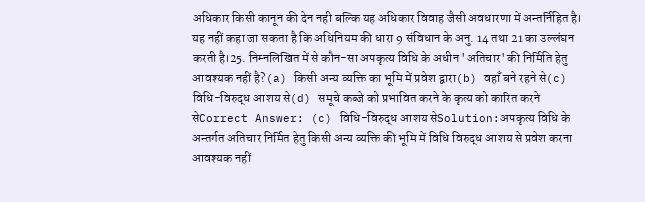अधिकार किसी कानून की देन नही बल्कि यह अधिकार विवाह जैसी अवधारणा में अन्तर्निहित है। यह नहीं कहा जा सकता है कि अधिनियम की धारा 9 संविधान के अनु. 14 तथा 21 का उल्लंघन करती है।25. निम्नलिखित में से कौन-सा अपकृत्य विधि के अधीन 'अतिचार' की निर्मिति हेतु आवश्यक नहीं है?(a) किसी अन्य व्यक्ति का भूमि में प्रवेश द्वारा(b) वहाँ बने रहने से(c) विधि-विरुद्ध आशय से(d) समूचे कब्जे को प्रभावित करने के कृत्य को कारित करने सेCorrect Answer: (c) विधि-विरुद्ध आशय सेSolution:अपकृत्य विधि के अन्तर्गत अतिचार निर्मित हेतु किसी अन्य व्यक्ति की भूमि में विधि विरुद्ध आशय से प्रवेश करना आवश्यक नहीं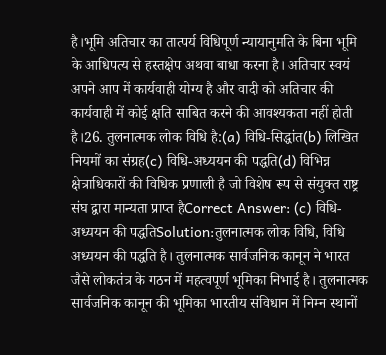है।भूमि अतिचार का तात्पर्य विधिपूर्ण न्यायानुमति के बिना भूमि के आधिपत्य से हस्तक्षेप अथवा बाधा करना है। अतिचार स्वयं अपने आप में कार्यवाही योग्य है और वादी को अतिचार की कार्यवाही में कोई क्षति साबित करने की आवश्यकता नहीं होती है।26. तुलनात्मक लोक विधि है:(a) विधि-सिद्धांत(b) लिखित नियमों का संग्रह(c) विधि-अध्ययन की पद्धति(d) विभिन्न क्षेत्राधिकारों की विधिक प्रणाली है जो विशेष रूप से संयुक्त राष्ट्र संघ द्वारा मान्यता प्राप्त हैCorrect Answer: (c) विधि-अध्ययन की पद्धतिSolution:तुलनात्मक लोक विधि, विधि अध्ययन की पद्धति है। तुलनात्मक सार्वजनिक कानून ने भारत जैसे लोकतंत्र के गठन में महत्वपूर्ण भूमिका निभाई है। तुलनात्मक सार्वजनिक कानून की भूमिका भारतीय संविधान में निम्न स्थानों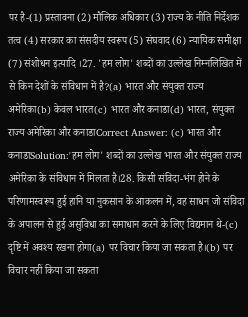पर है-(1) प्रस्तावना (2) मौलिक अधिकार (3) राज्य के नीति निर्देशक तत्व (4) सरकार का संसदीय स्वरूप (5) संघवाद (6) न्यायिक समीक्षा (7) संशोधन इत्यादि ।27. 'हम लोग' शब्दों का उल्लेख निम्नलिखित में से किन देशों के संविधान में है?(a) भारत और संयुक्त राज्य अमेरिका(b) केवल भारत(c) भारत और कनाडा(d) भारत, संयुक्त राज्य अमेरिका और कनाडाCorrect Answer: (c) भारत और कनाडाSolution:'हम लोग' शब्दों का उल्लेख भारत और संयुक्त राज्य अमेरिका के संविधान में मिलता है।28. किसी संविदा-भंग होने के परिणामस्वरूप हुई हानि या नुकसान के आकलन में, वह साधन जो संविदा के अपालन से हुई असुविधा का समाधान करने के लिए विद्यमान थे-(c) दृष्टि में अवश्य रखना होगा(a) पर विचार किया जा सकता है।(b) पर विचार नहीं किया जा सकता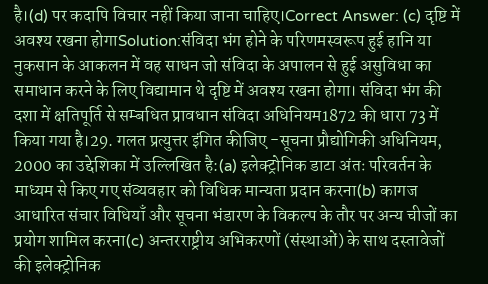है।(d) पर कदापि विचार नहीं किया जाना चाहिए।Correct Answer: (c) दृष्टि में अवश्य रखना होगाSolution:संविदा भंग होने के परिणमस्वरूप हुई हानि या नुकसान के आकलन में वह साधन जो संविदा के अपालन से हुई असुविधा का समाधान करने के लिए विद्यामान थे दृष्टि में अवश्य रखना होगा। संविदा भंग की दशा में क्षतिपूर्ति से सम्बधित प्रावधान संविदा अधिनियम1872 की धारा 73 में किया गया है।29. गलत प्रत्युत्तर इंगित कीजिए -सूचना प्रौद्योगिकी अधिनियम, 2000 का उद्देशिका में उल्लिखित है:(a) इलेक्ट्रोनिक डाटा अंतः परिवर्तन के माध्यम से किए गए संव्यवहार को विधिक मान्यता प्रदान करना(b) कागज आधारित संचार विधियाँ और सूचना भंडारण के विकल्प के तौर पर अन्य चीजों का प्रयोग शामिल करना(c) अन्तरराष्ट्रीय अभिकरणों (संस्थाओं) के साथ दस्तावेजों की इलेक्ट्रोनिक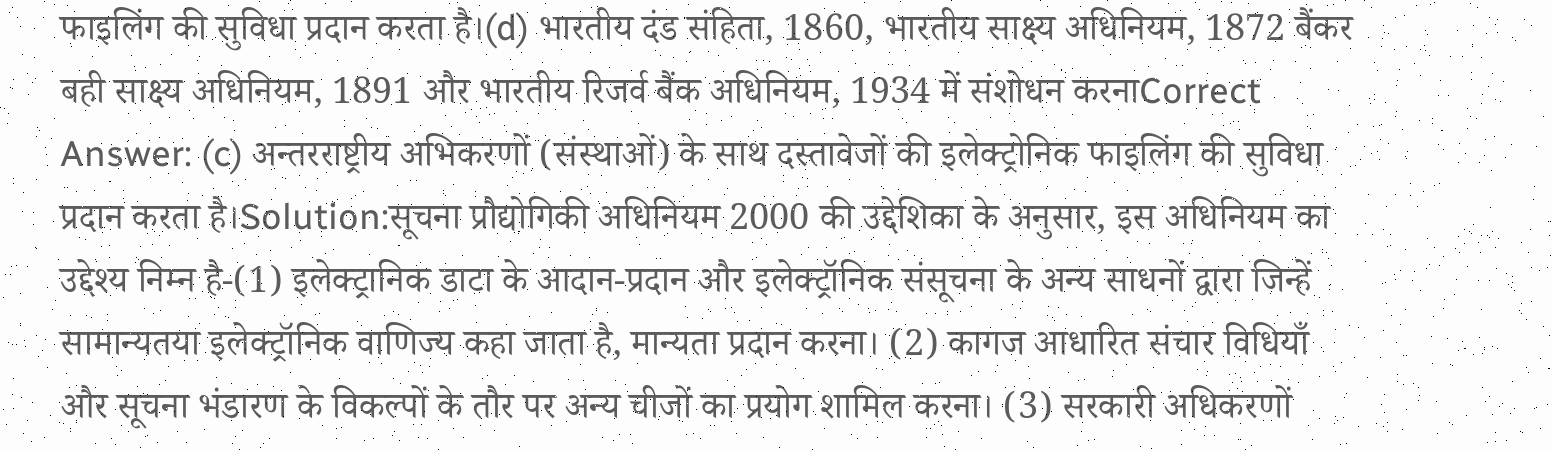फाइलिंग की सुविधा प्रदान करता है।(d) भारतीय दंड संहिता, 1860, भारतीय साक्ष्य अधिनियम, 1872 बैंकर बही साक्ष्य अधिनियम, 1891 और भारतीय रिजर्व बैंक अधिनियम, 1934 में संशोधन करनाCorrect Answer: (c) अन्तरराष्ट्रीय अभिकरणों (संस्थाओं) के साथ दस्तावेजों की इलेक्ट्रोनिक फाइलिंग की सुविधा प्रदान करता है।Solution:सूचना प्रौद्योगिकी अधिनियम 2000 की उद्देशिका के अनुसार, इस अधिनियम का उद्देश्य निम्न है-(1) इलेक्ट्रानिक डाटा के आदान-प्रदान और इलेक्ट्रॉनिक संसूचना के अन्य साधनों द्वारा जिन्हें सामान्यतया इलेक्ट्रॉनिक वाणिज्य कहा जाता है, मान्यता प्रदान करना। (2) कागज आधारित संचार विधियाँ और सूचना भंडारण के विकल्पों के तौर पर अन्य चीजों का प्रयोग शामिल करना। (3) सरकारी अधिकरणों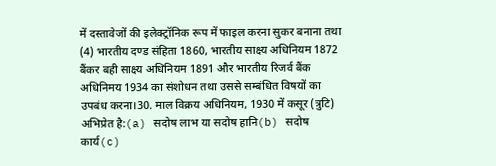में दस्तावेजों की इलेक्ट्रॉनिक रूप में फाइल करना सुकर बनाना तथा (4) भारतीय दण्ड संहिता 1860, भारतीय साक्ष्य अधिनियम 1872 बैंकर बही साक्ष्य अधिनियम 1891 और भारतीय रिजर्व बैंक अधिनिमय 1934 का संशोधन तथा उससे सम्बंधित विषयों का उपबंध करना।30. माल विक्रय अधिनियम, 1930 में कसूर (त्रुटि) अभिप्रेत है:(a) सदोष लाभ या सदोष हानि(b) सदोष कार्य(c)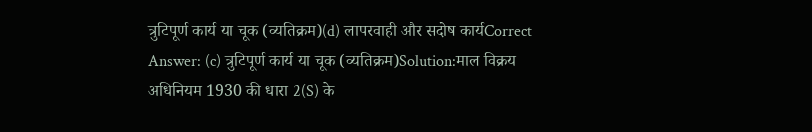त्रुटिपूर्ण कार्य या चूक (व्यतिक्रम)(d) लापरवाही और सदोष कार्यCorrect Answer: (c) त्रुटिपूर्ण कार्य या चूक (व्यतिक्रम)Solution:माल विक्रय अधिनियम 1930 की धारा 2(S) के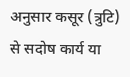अनुसार कसूर (त्रुटि) से सदोष कार्य या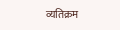व्यतिक्रम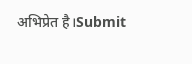अभिप्रेत है।Submit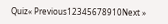Quiz« Previous12345678910Next »